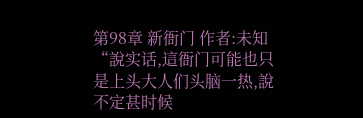第98章 新衙门 作者:未知 “說实话,這衙门可能也只是上头大人们头脑一热,說不定甚时候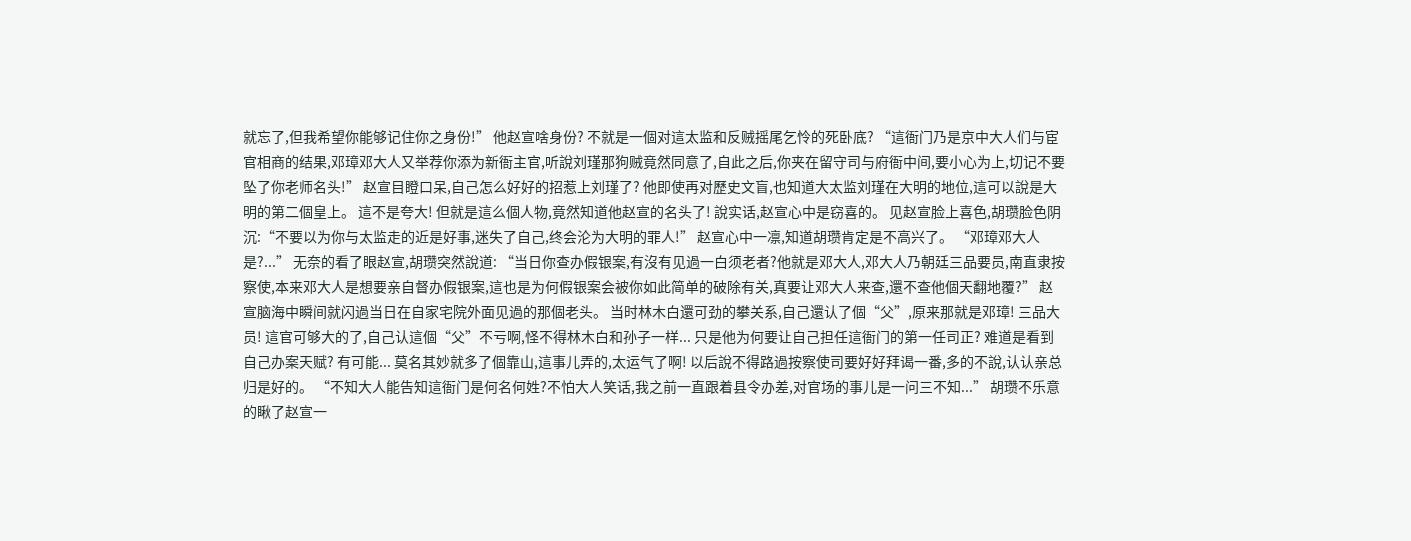就忘了,但我希望你能够记住你之身份!” 他赵宣啥身份? 不就是一個对這太监和反贼摇尾乞怜的死卧底? “這衙门乃是京中大人们与宦官相商的结果,邓璋邓大人又举荐你添为新衙主官,听說刘瑾那狗贼竟然同意了,自此之后,你夹在留守司与府衙中间,要小心为上,切记不要坠了你老师名头!” 赵宣目瞪口呆,自己怎么好好的招惹上刘瑾了? 他即使再对歷史文盲,也知道大太监刘瑾在大明的地位,這可以說是大明的第二個皇上。 這不是夸大! 但就是這么個人物,竟然知道他赵宣的名头了! 說实话,赵宣心中是窃喜的。 见赵宣脸上喜色,胡瓒脸色阴沉:“不要以为你与太监走的近是好事,迷失了自己,终会沦为大明的罪人!” 赵宣心中一凛,知道胡瓒肯定是不高兴了。 “邓璋邓大人是?...” 无奈的看了眼赵宣,胡瓒突然說道: “当日你查办假银案,有沒有见過一白须老者?他就是邓大人,邓大人乃朝廷三品要员,南直隶按察使,本来邓大人是想要亲自督办假银案,這也是为何假银案会被你如此简单的破除有关,真要让邓大人来查,還不查他個天翻地覆?” 赵宣脑海中瞬间就闪過当日在自家宅院外面见過的那個老头。 当时林木白還可劲的攀关系,自己還认了個“父”,原来那就是邓璋! 三品大员! 這官可够大的了,自己认這個“父”不亏啊,怪不得林木白和孙子一样... 只是他为何要让自己担任這衙门的第一任司正? 难道是看到自己办案天赋? 有可能... 莫名其妙就多了個靠山,這事儿弄的,太运气了啊! 以后說不得路過按察使司要好好拜谒一番,多的不說,认认亲总归是好的。 “不知大人能告知這衙门是何名何姓?不怕大人笑话,我之前一直跟着县令办差,对官场的事儿是一问三不知...” 胡瓒不乐意的瞅了赵宣一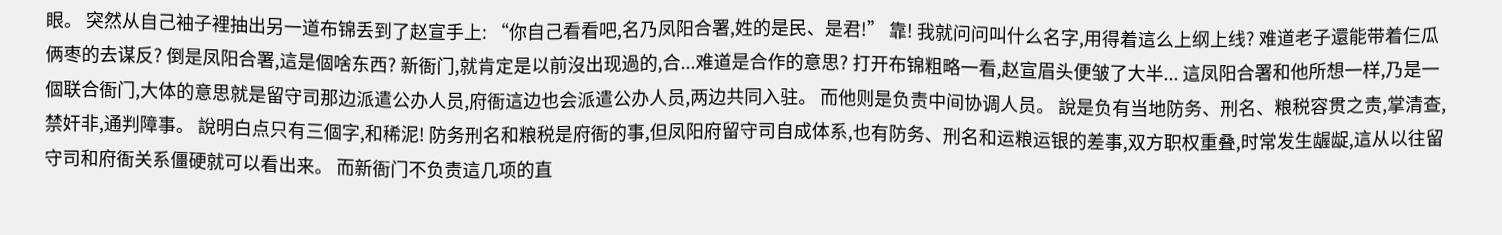眼。 突然从自己袖子裡抽出另一道布锦丢到了赵宣手上: “你自己看看吧,名乃凤阳合署,姓的是民、是君!” 靠! 我就问问叫什么名字,用得着這么上纲上线? 难道老子還能带着仨瓜俩枣的去谋反? 倒是凤阳合署,這是個啥东西? 新衙门,就肯定是以前沒出现過的,合...难道是合作的意思? 打开布锦粗略一看,赵宣眉头便皱了大半... 這凤阳合署和他所想一样,乃是一個联合衙门,大体的意思就是留守司那边派遣公办人员,府衙這边也会派遣公办人员,两边共同入驻。 而他则是负责中间协调人员。 說是负有当地防务、刑名、粮税容贯之责,掌清查,禁奸非,通判障事。 說明白点只有三個字,和稀泥! 防务刑名和粮税是府衙的事,但凤阳府留守司自成体系,也有防务、刑名和运粮运银的差事,双方职权重叠,时常发生龌龊,這从以往留守司和府衙关系僵硬就可以看出来。 而新衙门不负责這几项的直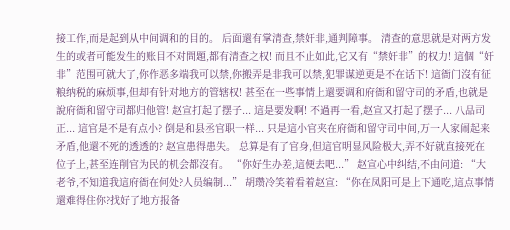接工作,而是起到从中间调和的目的。 后面還有掌清查,禁奸非,通判障事。 清查的意思就是对两方发生的或者可能发生的账目不对問題,都有清查之权! 而且不止如此,它又有“禁奸非”的权力! 這個“奸非”范围可就大了,你作恶多端我可以禁,你搬弄是非我可以禁,犯罪谋逆更是不在话下! 這衙门沒有征粮纳税的麻烦事,但却有针对地方的管辖权! 甚至在一些事情上還要调和府衙和留守司的矛盾,也就是說府衙和留守司都归他管! 赵宣打起了摆子... 這是要发啊! 不過再一看,赵宣又打起了摆子... 八品司正... 這官是不是有点小? 倒是和县丞官职一样... 只是這小官夹在府衙和留守司中间,万一人家闹起来矛盾,他還不死的透透的? 赵宣患得患失。 总算是有了官身,但這官明显风险极大,弄不好就直接死在位子上,甚至连削官为民的机会都沒有。 “你好生办差,這便去吧...” 赵宣心中纠结,不由问道: “大老爷,不知道我這府衙在何处?人员编制...” 胡瓒冷笑着看着赵宣: “你在凤阳可是上下通吃,這点事情還难得住你?找好了地方报备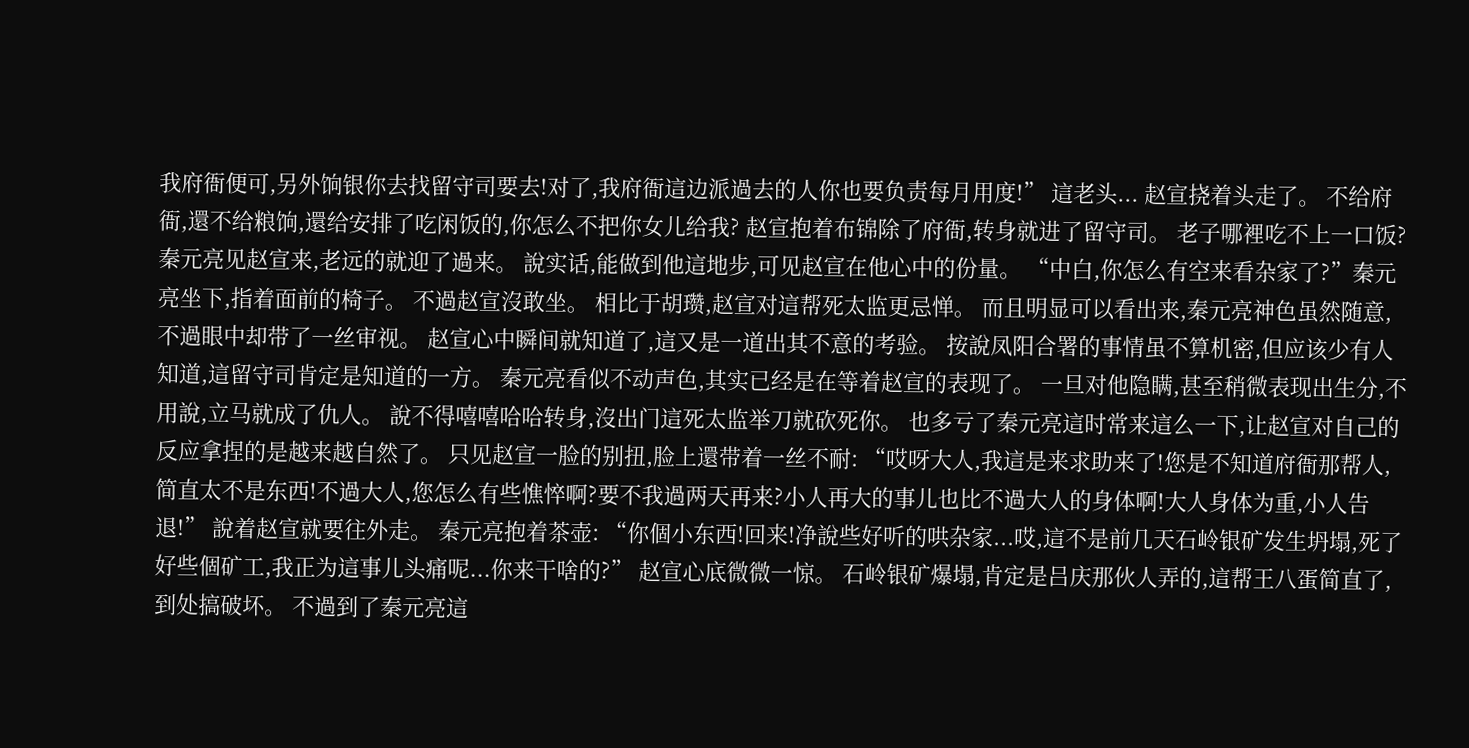我府衙便可,另外饷银你去找留守司要去!对了,我府衙這边派過去的人你也要负责每月用度!” 這老头... 赵宣挠着头走了。 不给府衙,還不给粮饷,還给安排了吃闲饭的,你怎么不把你女儿给我? 赵宣抱着布锦除了府衙,转身就进了留守司。 老子哪裡吃不上一口饭? 秦元亮见赵宣来,老远的就迎了過来。 說实话,能做到他這地步,可见赵宣在他心中的份量。 “中白,你怎么有空来看杂家了?”秦元亮坐下,指着面前的椅子。 不過赵宣沒敢坐。 相比于胡瓒,赵宣对這帮死太监更忌惮。 而且明显可以看出来,秦元亮神色虽然随意,不過眼中却带了一丝审视。 赵宣心中瞬间就知道了,這又是一道出其不意的考验。 按說凤阳合署的事情虽不算机密,但应该少有人知道,這留守司肯定是知道的一方。 秦元亮看似不动声色,其实已经是在等着赵宣的表现了。 一旦对他隐瞒,甚至稍微表现出生分,不用說,立马就成了仇人。 說不得嘻嘻哈哈转身,沒出门這死太监举刀就砍死你。 也多亏了秦元亮這时常来這么一下,让赵宣对自己的反应拿捏的是越来越自然了。 只见赵宣一脸的别扭,脸上還带着一丝不耐: “哎呀大人,我這是来求助来了!您是不知道府衙那帮人,简直太不是东西!不過大人,您怎么有些憔悴啊?要不我過两天再来?小人再大的事儿也比不過大人的身体啊!大人身体为重,小人告退!” 說着赵宣就要往外走。 秦元亮抱着茶壶: “你個小东西!回来!净說些好听的哄杂家...哎,這不是前几天石岭银矿发生坍塌,死了好些個矿工,我正为這事儿头痛呢...你来干啥的?” 赵宣心底微微一惊。 石岭银矿爆塌,肯定是吕庆那伙人弄的,這帮王八蛋简直了,到处搞破坏。 不過到了秦元亮這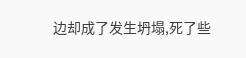边却成了发生坍塌,死了些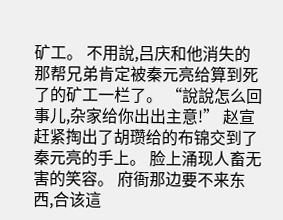矿工。 不用說,吕庆和他消失的那帮兄弟肯定被秦元亮给算到死了的矿工一栏了。 “說說怎么回事儿,杂家给你出出主意!” 赵宣赶紧掏出了胡瓒给的布锦交到了秦元亮的手上。 脸上涌现人畜无害的笑容。 府衙那边要不来东西,合该這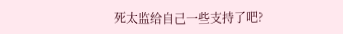死太监给自己一些支持了吧?